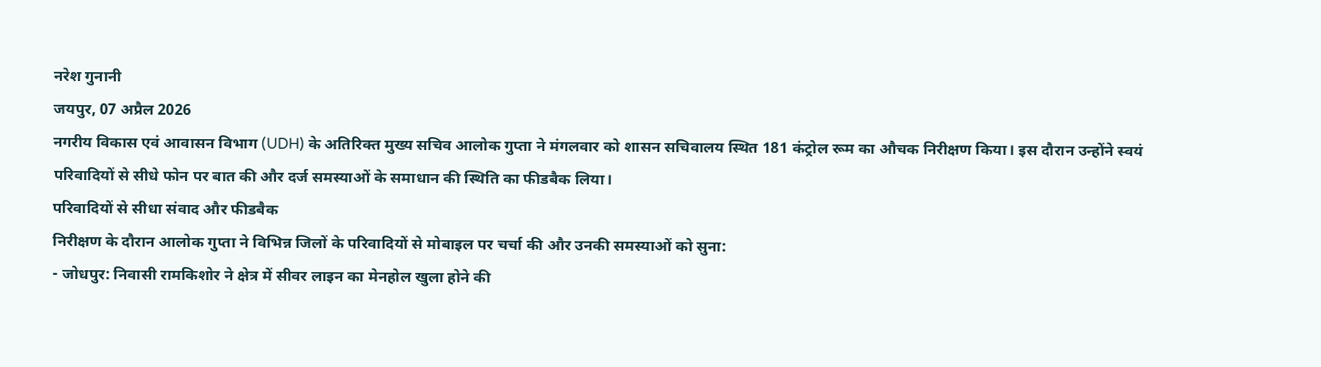नरेश गुनानी
जयपुर, 07 अप्रैल 2026
नगरीय विकास एवं आवासन विभाग (UDH) के अतिरिक्त मुख्य सचिव आलोक गुप्ता ने मंगलवार को शासन सचिवालय स्थित 181 कंट्रोल रूम का औचक निरीक्षण किया। इस दौरान उन्होंने स्वयं परिवादियों से सीधे फोन पर बात की और दर्ज समस्याओं के समाधान की स्थिति का फीडबैक लिया।
परिवादियों से सीधा संवाद और फीडबैक
निरीक्षण के दौरान आलोक गुप्ता ने विभिन्न जिलों के परिवादियों से मोबाइल पर चर्चा की और उनकी समस्याओं को सुना:
- जोधपुर: निवासी रामकिशोर ने क्षेत्र में सीवर लाइन का मेनहोल खुला होने की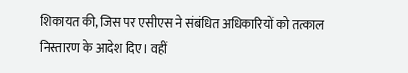शिकायत की, जिस पर एसीएस ने संबंधित अधिकारियों को तत्काल निस्तारण के आदेश दिए। वहीं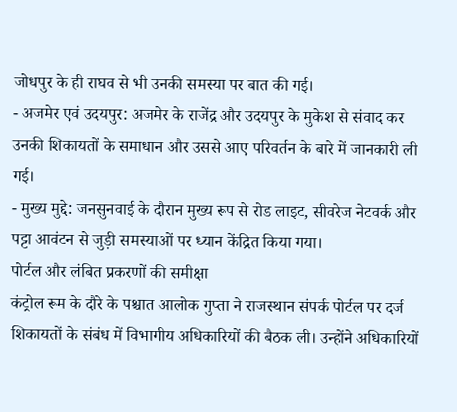जोधपुर के ही राघव से भी उनकी समस्या पर बात की गई।
- अजमेर एवं उदयपुर: अजमेर के राजेंद्र और उदयपुर के मुकेश से संवाद कर उनकी शिकायतों के समाधान और उससे आए परिवर्तन के बारे में जानकारी ली गई।
- मुख्य मुद्दे: जनसुनवाई के दौरान मुख्य रूप से रोड लाइट, सीवरेज नेटवर्क और पट्टा आवंटन से जुड़ी समस्याओं पर ध्यान केंद्रित किया गया।
पोर्टल और लंबित प्रकरणों की समीक्षा
कंट्रोल रूम के दौरे के पश्चात आलोक गुप्ता ने राजस्थान संपर्क पोर्टल पर दर्ज शिकायतों के संबंध में विभागीय अधिकारियों की बैठक ली। उन्होंने अधिकारियों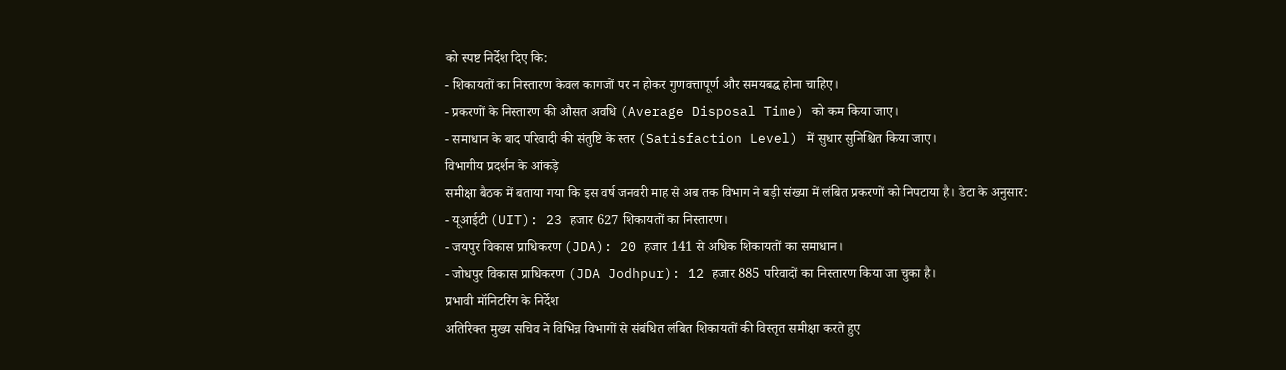को स्पष्ट निर्देश दिए कि:
- शिकायतों का निस्तारण केवल कागजों पर न होकर गुणवत्तापूर्ण और समयबद्ध होना चाहिए।
- प्रकरणों के निस्तारण की औसत अवधि (Average Disposal Time) को कम किया जाए।
- समाधान के बाद परिवादी की संतुष्टि के स्तर (Satisfaction Level) में सुधार सुनिश्चित किया जाए।
विभागीय प्रदर्शन के आंकड़े
समीक्षा बैठक में बताया गया कि इस वर्ष जनवरी माह से अब तक विभाग ने बड़ी संख्या में लंबित प्रकरणों को निपटाया है। डेटा के अनुसार:
- यूआईटी (UIT): 23 हजार 627 शिकायतों का निस्तारण।
- जयपुर विकास प्राधिकरण (JDA): 20 हजार 141 से अधिक शिकायतों का समाधान।
- जोधपुर विकास प्राधिकरण (JDA Jodhpur): 12 हजार 885 परिवादों का निस्तारण किया जा चुका है।
प्रभावी मॉनिटरिंग के निर्देश
अतिरिक्त मुख्य सचिव ने विभिन्न विभागों से संबंधित लंबित शिकायतों की विस्तृत समीक्षा करते हुए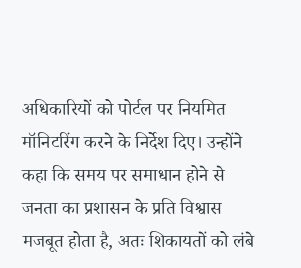अधिकारियों को पोर्टल पर नियमित मॉनिटरिंग करने के निर्देश दिए। उन्होंने कहा कि समय पर समाधान होने से जनता का प्रशासन के प्रति विश्वास मजबूत होता है, अतः शिकायतों को लंबे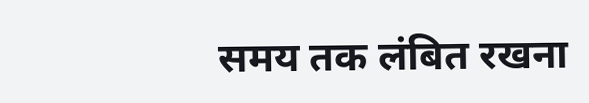समय तक लंबित रखना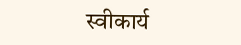स्वीकार्य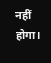नहीं होगा।